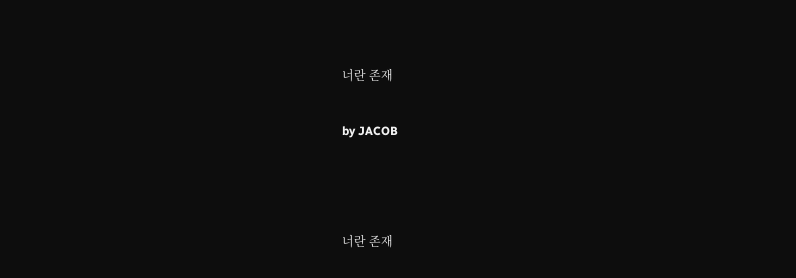너란 존재

by JACOB



너란 존재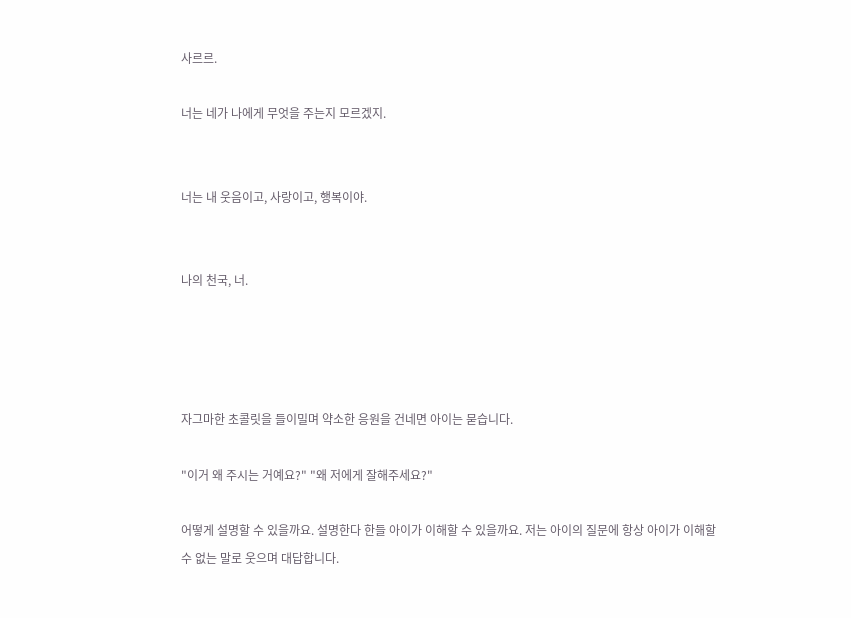사르르.

너는 네가 나에게 무엇을 주는지 모르겠지.


너는 내 웃음이고, 사랑이고, 행복이야.


나의 천국, 너.




자그마한 초콜릿을 들이밀며 약소한 응원을 건네면 아이는 묻습니다.

"이거 왜 주시는 거예요?" "왜 저에게 잘해주세요?"

어떻게 설명할 수 있을까요. 설명한다 한들 아이가 이해할 수 있을까요. 저는 아이의 질문에 항상 아이가 이해할 수 없는 말로 웃으며 대답합니다.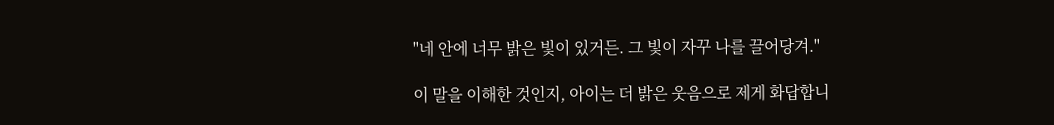"네 안에 너무 밝은 빛이 있거든. 그 빛이 자꾸 나를 끌어당겨."

이 말을 이해한 것인지, 아이는 더 밝은 웃음으로 제게 화답합니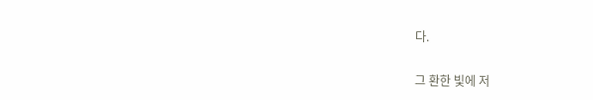다.

그 환한 빛에 저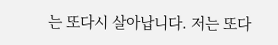는 또다시 살아납니다. 저는 또다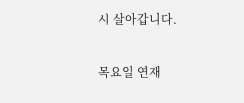시 살아갑니다.

목요일 연재